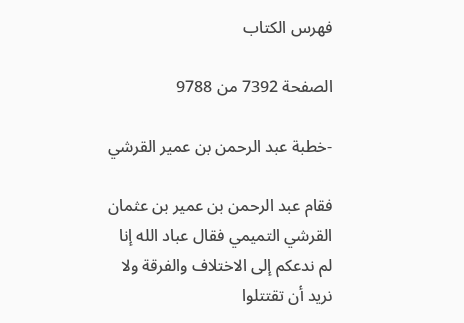فهرس الكتاب

الصفحة 7392 من 9788

-خطبة عبد الرحمن بن عمير القرشي

فقام عبد الرحمن بن عمير بن عثمان القرشي التميمي فقال عباد الله إنا لم ندعكم إلى الاختلاف والفرقة ولا نريد أن تقتتلوا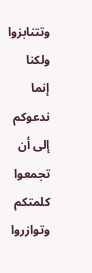وتتنابزوا ولكنا إنما ندعوكم إلى أن تجمعوا كلمتكم وتوازروا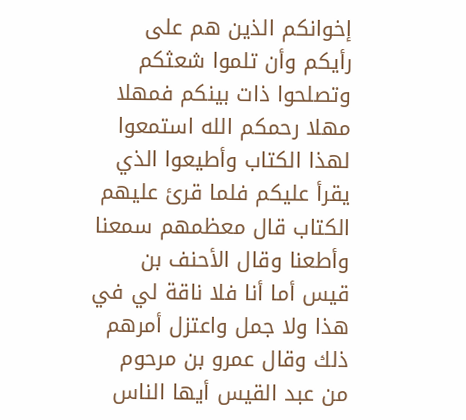إخوانكم الذين هم على رأيكم وأن تلموا شعثكم وتصلحوا ذات بينكم فمهلا مهلا رحمكم الله استمعوا لهذا الكتاب وأطيعوا الذي يقرأ عليكم فلما قرئ عليهم الكتاب قال معظمهم سمعنا وأطعنا وقال الأحنف بن قيس أما أنا فلا ناقة لي في هذا ولا جمل واعتزل أمرهم ذلك وقال عمرو بن مرحوم من عبد القيس أيها الناس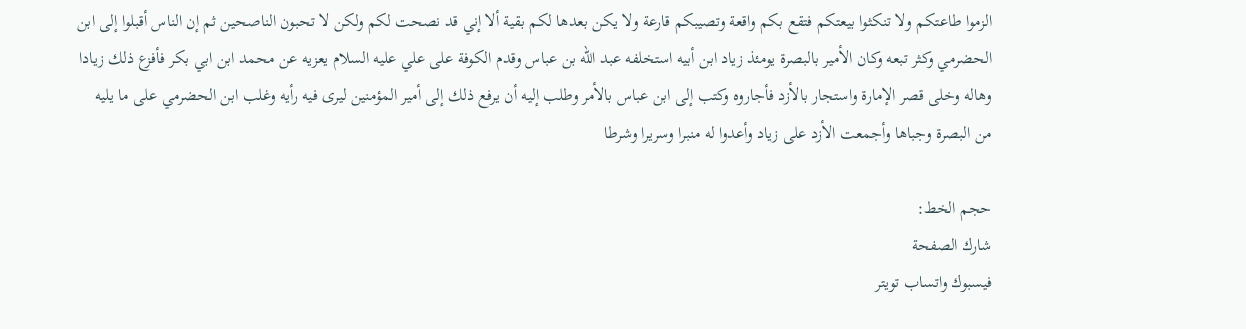الزموا طاعتكم ولا تنكثوا بيعتكم فتقع بكم واقعة وتصيبكم قارعة ولا يكن بعدها لكم بقية ألا إني قد نصحت لكم ولكن لا تحبون الناصحين ثم إن الناس أقبلوا إلى ابن الحضرمي وكثر تبعه وكان الأمير بالبصرة يومئذ زياد ابن أبيه استخلفه عبد الله بن عباس وقدم الكوفة على علي عليه السلام يعزيه عن محمد ابن ابي بكر فأفزع ذلك زيادا وهاله وخلى قصر الإمارة واستجار بالأزد فأجاروه وكتب إلى ابن عباس بالأمر وطلب إليه أن يرفع ذلك إلى أمير المؤمنين ليرى فيه رأيه وغلب ابن الحضرمي على ما يليه من البصرة وجباها وأجمعت الأزد على زياد وأعدوا له منبرا وسريرا وشرطا

حجم الخط:
شارك الصفحة
فيسبوك واتساب تويتر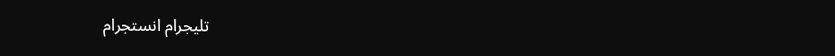تليجرام انستجرام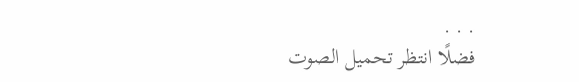. . .
فضلًا انتظر تحميل الصوت